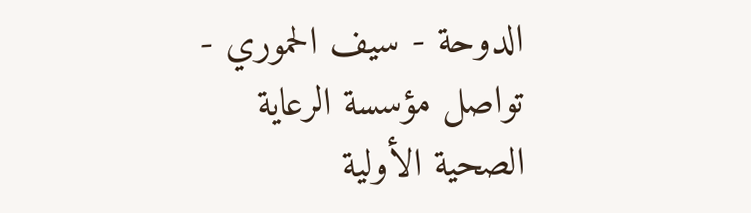الدوحة - سيف الحموري - تواصل مؤسسة الرعاية الصحية الأولية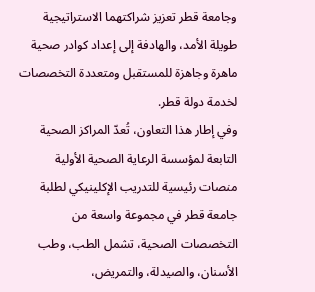وجامعة قطر تعزيز شراكتهما الاستراتيجية طويلة الأمد، والهادفة إلى إعداد كوادر صحية ماهرة وجاهزة للمستقبل ومتعددة التخصصات لخدمة دولة قطر.
وفي إطار هذا التعاون، تُعدّ المراكز الصحية التابعة لمؤسسة الرعاية الصحية الأولية منصات رئيسية للتدريب الإكلينيكي لطلبة جامعة قطر في مجموعة واسعة من التخصصات الصحية، تشمل الطب، وطب الأسنان، والصيدلة، والتمريض،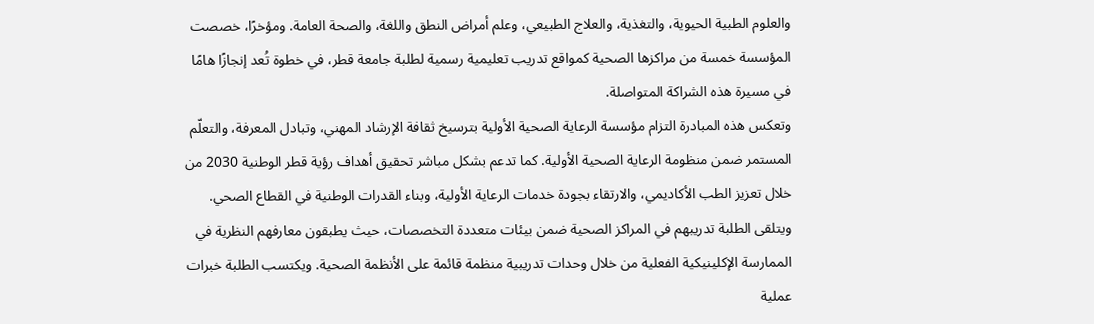والعلوم الطبية الحيوية، والتغذية، والعلاج الطبيعي، وعلم أمراض النطق واللغة، والصحة العامة. ومؤخرًا، خصصت المؤسسة خمسة من مراكزها الصحية كمواقع تدريب تعليمية رسمية لطلبة جامعة قطر، في خطوة تُعد إنجازًا هامًا في مسيرة هذه الشراكة المتواصلة.
وتعكس هذه المبادرة التزام مؤسسة الرعاية الصحية الأولية بترسيخ ثقافة الإرشاد المهني، وتبادل المعرفة، والتعلّم المستمر ضمن منظومة الرعاية الصحية الأولية. كما تدعم بشكل مباشر تحقيق أهداف رؤية قطر الوطنية 2030 من خلال تعزيز الطب الأكاديمي، والارتقاء بجودة خدمات الرعاية الأولية، وبناء القدرات الوطنية في القطاع الصحي.
ويتلقى الطلبة تدريبهم في المراكز الصحية ضمن بيئات متعددة التخصصات، حيث يطبقون معارفهم النظرية في الممارسة الإكلينيكية الفعلية من خلال وحدات تدريبية منظمة قائمة على الأنظمة الصحية. ويكتسب الطلبة خبرات عملية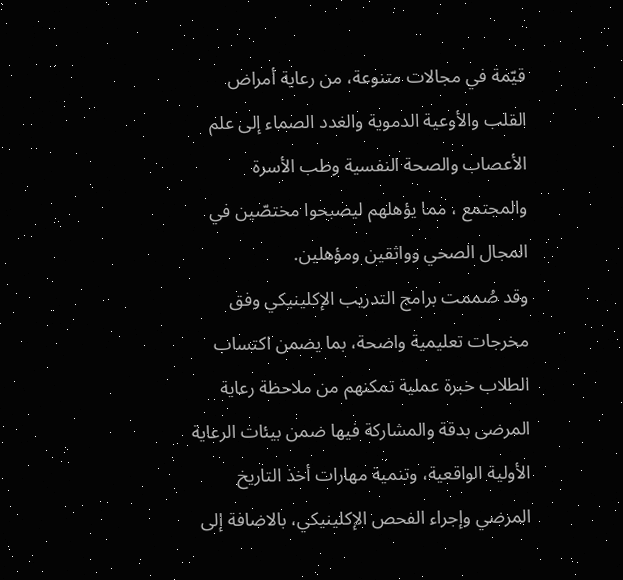قيّمة في مجالات متنوعة، من رعاية أمراض القلب والأوعية الدموية والغدد الصماء إلى علم الأعصاب والصحة النفسية وطب الأسرة والمجتمع ، مما يؤهلهم ليصبحوا مختصّين في المجال الصحي وواثقين ومؤهلين.
وقد صُممت برامج التدريب الإكلينيكي وفق مخرجات تعليمية واضحة، بما يضمن اكتساب الطلاب خبرة عملية تمكنهم من ملاحظة رعاية المرضى بدقة والمشاركة فيها ضمن بيئات الرعاية الأولية الواقعية، وتنمية مهارات أخذ التاريخ المرضي وإجراء الفحص الإكلينيكي، بالاضافة إلى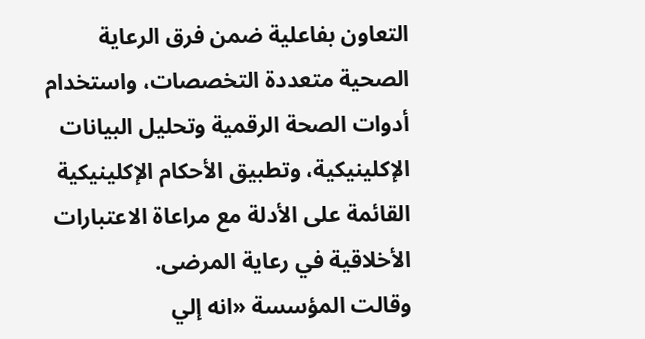التعاون بفاعلية ضمن فرق الرعاية الصحية متعددة التخصصات، واستخدام أدوات الصحة الرقمية وتحليل البيانات الإكلينيكية، وتطبيق الأحكام الإكلينيكية القائمة على الأدلة مع مراعاة الاعتبارات الأخلاقية في رعاية المرضى.
وقالت المؤسسة «انه إلي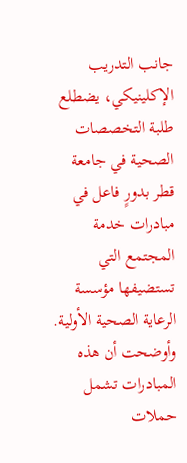جانب التدريب الإكلينيكي، يضطلع طلبة التخصصات الصحية في جامعة قطر بدورٍ فاعل في مبادرات خدمة المجتمع التي تستضيفها مؤسسة الرعاية الصحية الأولية.
وأوضحت أن هذه المبادرات تشمل حملات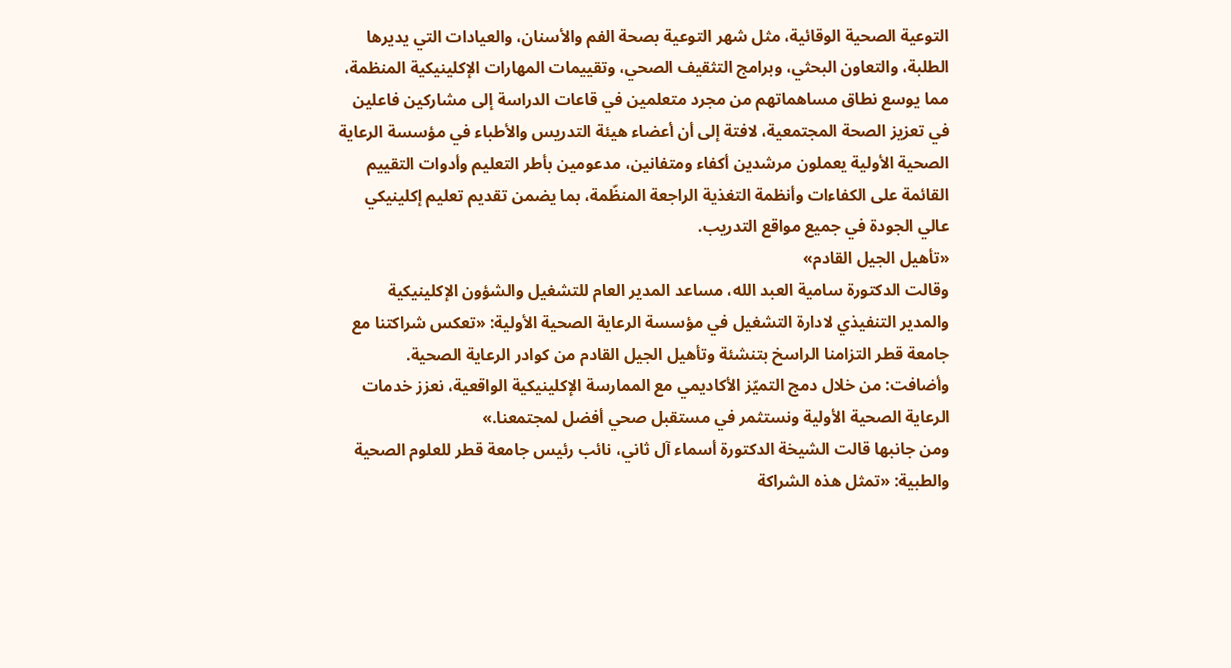التوعية الصحية الوقائية، مثل شهر التوعية بصحة الفم والأسنان، والعيادات التي يديرها الطلبة، والتعاون البحثي، وبرامج التثقيف الصحي، وتقييمات المهارات الإكلينيكية المنظمة، مما يوسع نطاق مساهماتهم من مجرد متعلمين في قاعات الدراسة إلى مشاركين فاعلين في تعزيز الصحة المجتمعية، لافتة إلى أن أعضاء هيئة التدريس والأطباء في مؤسسة الرعاية الصحية الأولية يعملون مرشدين أكفاء ومتفانين، مدعومين بأطر التعليم وأدوات التقييم القائمة على الكفاءات وأنظمة التغذية الراجعة المنظّمة، بما يضمن تقديم تعليم إكلينيكي عالي الجودة في جميع مواقع التدريب.
«تأهيل الجيل القادم»
وقالت الدكتورة سامية العبد الله، مساعد المدير العام للتشغيل والشؤون الإكلينيكية والمدير التنفيذي لادارة التشغيل في مؤسسة الرعاية الصحية الأولية: «تعكس شراكتنا مع جامعة قطر التزامنا الراسخ بتنشئة وتأهيل الجيل القادم من كوادر الرعاية الصحية.
وأضافت: من خلال دمج التميّز الأكاديمي مع الممارسة الإكلينيكية الواقعية، نعزز خدمات الرعاية الصحية الأولية ونستثمر في مستقبل صحي أفضل لمجتمعنا.»
ومن جانبها قالت الشيخة الدكتورة أسماء آل ثاني، نائب رئيس جامعة قطر للعلوم الصحية والطبية: «تمثل هذه الشراكة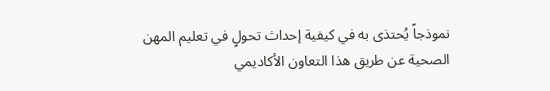نموذجاً يُحتذى به في كيفية إحداث تحولٍ في تعليم المهن الصحية عن طريق هذا التعاون الأكاديمي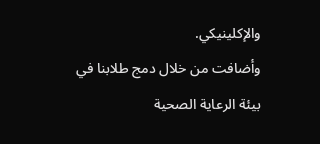والإكلينيكي.
وأضافت من خلال دمج طلابنا في بيئة الرعاية الصحية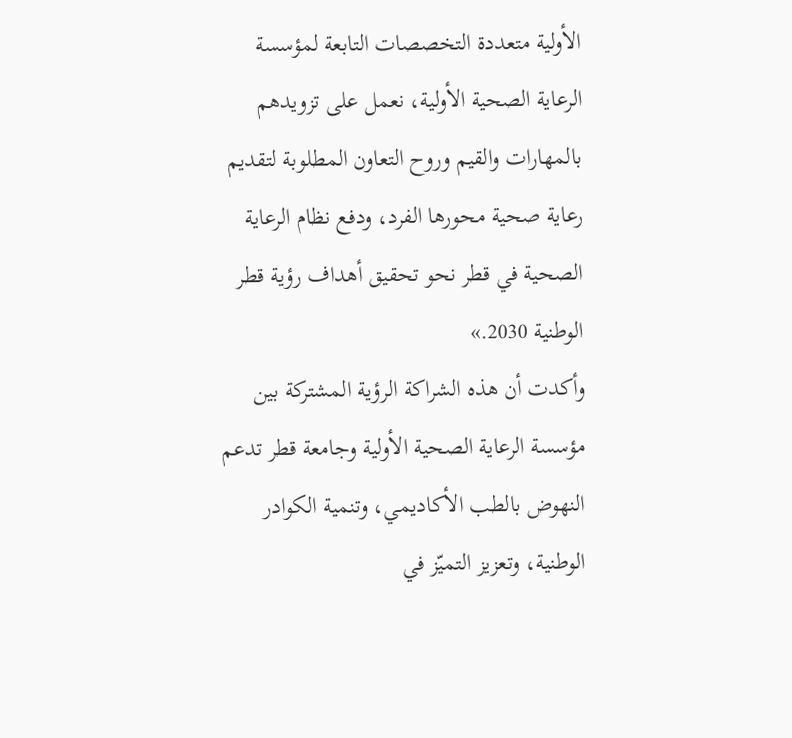الأولية متعددة التخصصات التابعة لمؤسسة الرعاية الصحية الأولية، نعمل على تزويدهم بالمهارات والقيم وروح التعاون المطلوبة لتقديم رعاية صحية محورها الفرد، ودفع نظام الرعاية الصحية في قطر نحو تحقيق أهداف رؤية قطر الوطنية 2030.»
وأكدت أن هذه الشراكة الرؤية المشتركة بين مؤسسة الرعاية الصحية الأولية وجامعة قطر تدعم النهوض بالطب الأكاديمي، وتنمية الكوادر الوطنية، وتعزيز التميّز في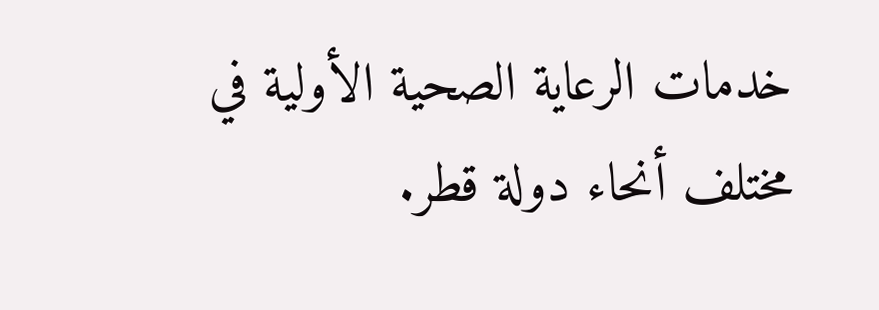خدمات الرعاية الصحية الأولية في مختلف أنحاء دولة قطر.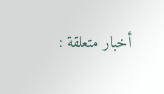أخبار متعلقة :